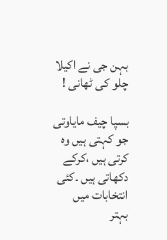بہن جی نے اکیلا چلو کی ٹھانی !

بسپا چیف مایاوتی جو کہتی ہیں وہ کرتی ہیں ،کرکے دکھاتی ہیں ۔کئی انتخابات میں بہتر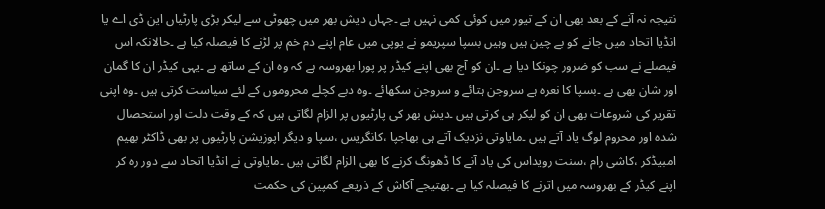نتیجہ نہ آنے کے بعد بھی ان کے تیور میں کوئی کمی نہیں ہے ۔جہاں دیش بھر میں چھوٹی سے لیکر بڑی پارٹیاں این ڈی اے یا انڈیا اتحاد میں جانے کو بے چین ہیں وہیں بسپا سپریمو نے یوپی میں عام اپنے دم خم پر لڑنے کا فیصلہ کیا ہے ۔حالانکہ اس فیصلے نے سب کو ضرور چونکا دیا ہے ۔ان کو آج بھی اپنے کیڈر پر پورا بھروسہ ہے کہ وہ ان کے ساتھ ہے ۔یہی کیڈر ان کا گمان اور شان بھی ہے ۔بسپا کا نعرہ ہے سروجن ہتائے و سروجن سکھائے ۔وہ دبے کچلے محروموں کے لئے سیاست کرتی ہیں ۔وہ اپنی تقریر کی شروعات بھی ان کو لیکر ہی کرتی ہیں ۔دیش بھر کی پارٹیوں پر الزام لگاتی ہیں کہ کے وقت دلت اور استحصال شدہ اور محروم لوگ یاد آتے ہیں ۔مایاوتی نزدیک آتے ہی بھاجپا ،کانگریس ،سپا و دیگر اپوزیشن پارٹیوں پر بھی ڈاکٹر بھیم امبیڈکر ،کاشی رام ،سنت رویداس کی یاد آنے کا ڈھونگ کرنے کا بھی الزام لگاتی ہیں ۔مایاوتی نے انڈیا اتحاد سے دور رہ کر اپنے کیڈر کے بھروسہ میں اترنے کا فیصلہ کیا ہے ۔بھتیجے آکاش کے ذریعے کمپین کی حکمت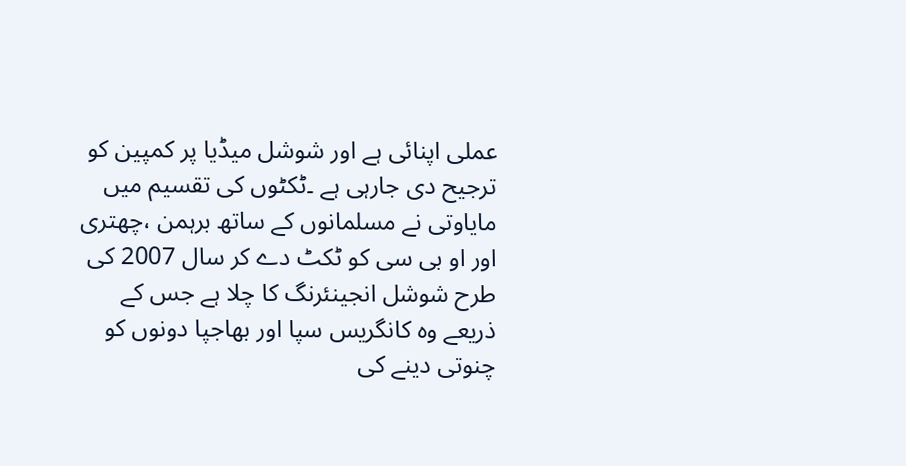عملی اپنائی ہے اور شوشل میڈیا پر کمپین کو ترجیح دی جارہی ہے ۔ٹکٹوں کی تقسیم میں مایاوتی نے مسلمانوں کے ساتھ برہمن ،چھتری اور او بی سی کو ٹکٹ دے کر سال 2007 کی طرح شوشل انجینئرنگ کا چلا ہے جس کے ذریعے وہ کانگریس سپا اور بھاجپا دونوں کو چنوتی دینے کی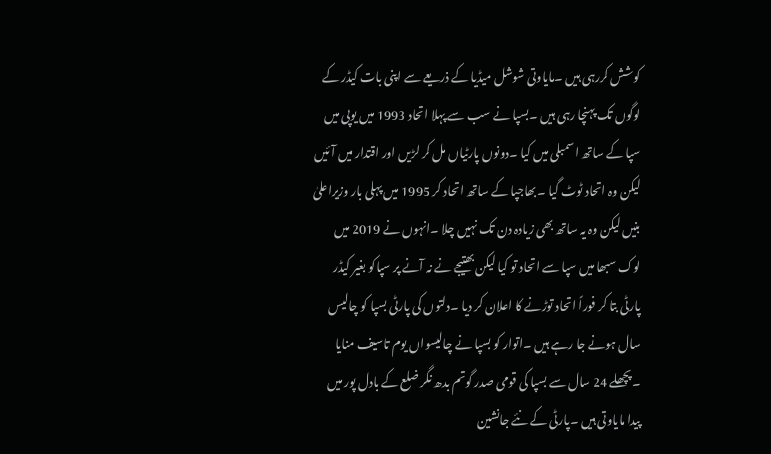کوشش کررہی ہیں ۔مایاوتی شوشل میڈیا کے ذریعے سے اپنی بات کیڈر کے لوگوں تک پہنچا رہی ہیں ۔بسپا نے سب سے پہلا اتحاد 1993 میں یوپی میں سپا کے ساتھ اسمبلی میں کیا ۔دونوں پارٹیاں مل کر لڑیں اور اقتدار میں آئیں لیکن وہ اتحاد ٹوٹ گیا ۔بھاجپا کے ساتھ اتحاد کر 1995 میں پہلی بار وزیراعلیٰ بنیں لیکن وہ یہ ساتھ بھی زیادہ دن تک نہیں چلا ۔انہوں نے 2019 میں لوک سبھا میں سپا سے اتحاد تو کیا لیکن بھتیجے نے نہ آنے پر سپاکو بغیر کیڈر پارٹی بتا کر فوراً اتحاد توڑنے کا اعلان کر دیا ۔دلتوں کی پارٹی بسپا کو چالیس سال ہونے جا رہے ہیں ۔اتوار کو بسپا نے چالیسواں یوم تاسیف منایا ۔پچھلے 24 سال سے بسپا کی قومی صدر گوتم بدھ نگر ضلع کے بادل پور میں پیدا مایاوتی ہیں ۔پارٹی کے نئے جانشین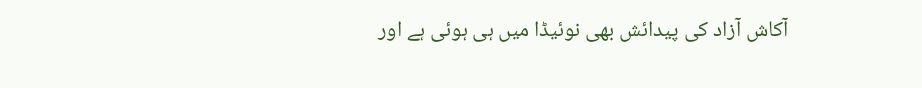آکاش آزاد کی پیدائش بھی نوئیڈا میں ہی ہوئی ہے اور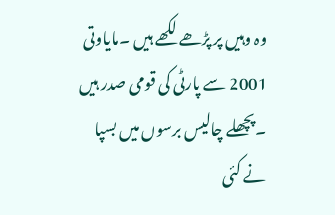وہ وہیں پر پڑھے لکھے ہیں ۔مایاوتی 2001 سے پارٹی کی قومی صدر ہیں ۔پچھلے چالیس برسوں میں بسپا نے کئی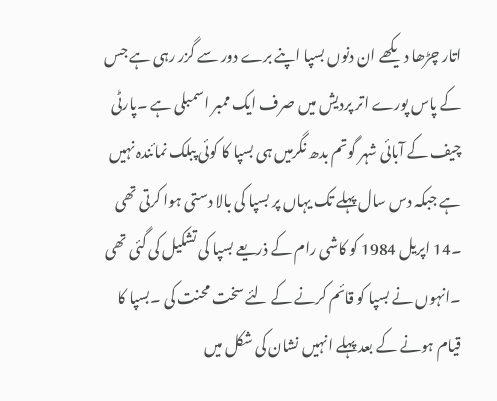اتار چڑھا دیکھے ان دنوں بسپا اپنے برے دور سے گزر رہی ہے جس کے پاس پورے اتر پردیش میں صرف ایک ممبر اسمبلی ہے ۔پارٹی چیف کے آبائی شہر گوتم بدھ نگرمیں ہی بسپا کا کوئی پبلک نمائندہ نہیں ہے جبکہ دس سال پہلے تک یہاں پر بسپا کی بالا دستی ہوا کرتی تھی ۔14 اپریل 1984 کو کاشی رام کے ذریعے بسپا کی تشکیل کی گئی تھی ۔انہوں نے بسپا کو قائم کرنے کے لئے سخت محنت کی ۔بسپا کا قیام ہونے کے بعد پہلے انہیں نشان کی شکل میں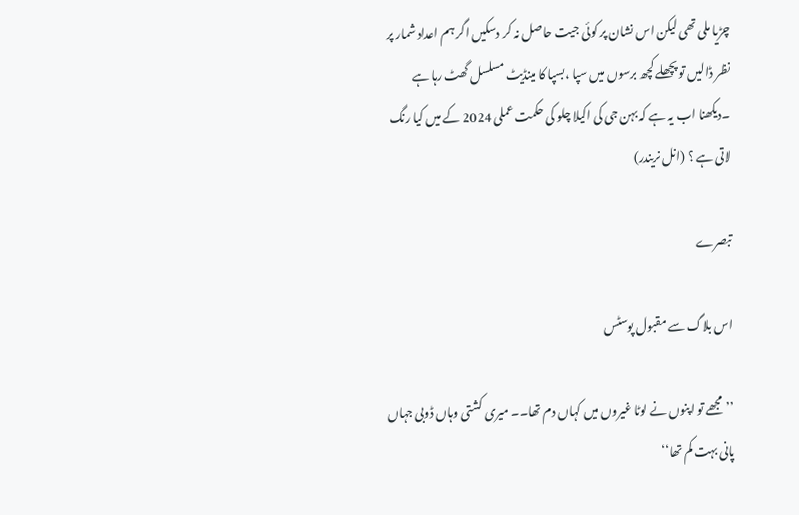چڑیا ملی تھی لیکن اس نشان پر کوئی جیت حاصل نہ کر دسکیں اگر ہم اعداد شمار پر نظر ڈالیں تو پچھلے کچھ برسوں میں سپا ،بسپا کا مینڈیٹ مسلسل گھٹ رہا ہے ۔دیکھنا اب یہ ہے کہ بہن جی کی اکیلا چلو کی حکمت عملی 2024 کے میں کیا رنگ لاتی ہے ؟ (انل نریندر)

تبصرے

اس بلاگ سے مقبول پوسٹس

’’مجھے تو اپنوں نے لوٹا غیروں میں کہاں دم تھا۔۔ میری کشتی وہاں ڈوبی جہاں پانی بہت کم تھا‘‘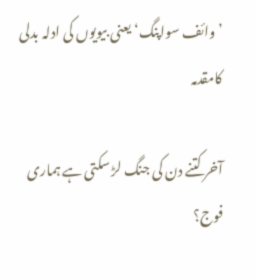’وائف سواپنگ‘ یعنی بیویوں کی ادلہ بدلی کامقدمہ

آخر کتنے دن کی جنگ لڑ سکتی ہے ہماری فوج؟